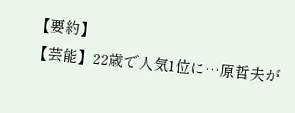【要約】
【芸能】22歳で人気1位に…原哲夫が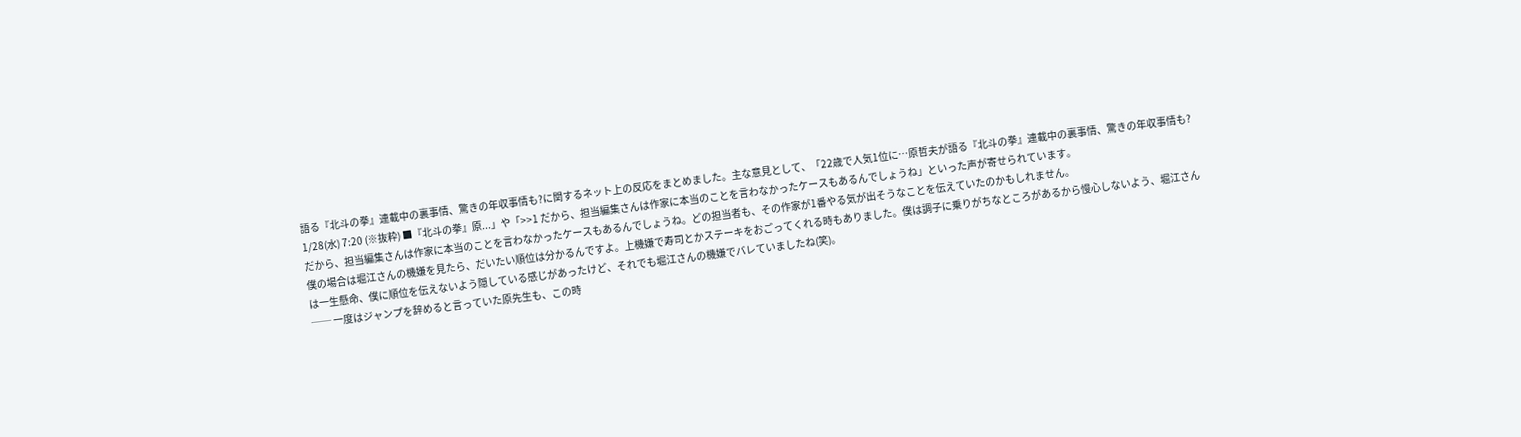語る『北斗の拳』連載中の裏事情、驚きの年収事情も?に関するネット上の反応をまとめました。主な意見として、「22歳で人気1位に…原哲夫が語る『北斗の拳』連載中の裏事情、驚きの年収事情も? 1/28(水) 7:20 (※抜粋) ■『北斗の拳』原...」や「>>1 だから、担当編集さんは作家に本当のことを言わなかったケースもあるんでしょうね」といった声が寄せられています。
だから、担当編集さんは作家に本当のことを言わなかったケースもあるんでしょうね。どの担当者も、その作家が1番やる気が出そうなことを伝えていたのかもしれません。
僕の場合は堀江さんの機嫌を見たら、だいたい順位は分かるんですよ。上機嫌で寿司とかステーキをおごってくれる時もありました。僕は調子に乗りがちなところがあるから慢心しないよう、堀江さんは一生懸命、僕に順位を伝えないよう隠している感じがあったけど、それでも堀江さんの機嫌でバレていましたね(笑)。
── 一度はジャンプを辞めると言っていた原先生も、この時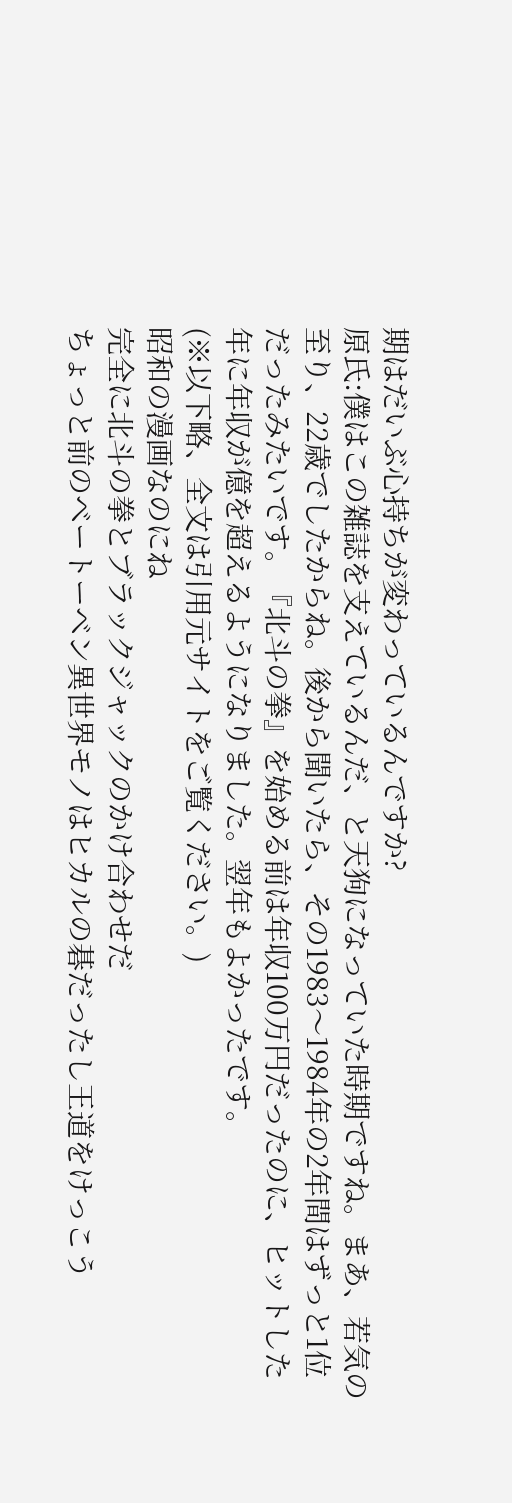期はだいぶ心持ちが変わっているんですか?
原氏:僕はこの雑誌を支えているんだ、と天狗になっていた時期ですね。まあ、若気の至り、22歳でしたからね。後から聞いたら、その1983〜1984年の2年間はずっと1位だったみたいです。『北斗の拳』を始める前は年収100万円だったのに、ヒットした年に年収が億を超えるようになりました。翌年もよかったです。
(※以下略、全文は引用元サイトをご覧ください。)
昭和の漫画なのにね
完全に北斗の拳とブラックジャックのかけ合わせだ
ちょっと前のベートーベン異世界モノはヒカルの碁だったし王道をけっこう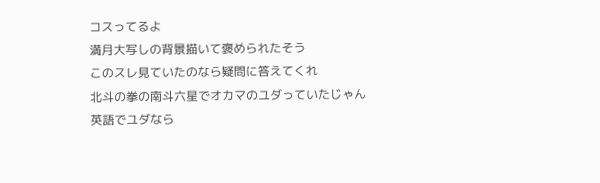コスってるよ
満月大写しの背景描いて褒められたそう
このスレ見ていたのなら疑問に答えてくれ
北斗の拳の南斗六星でオカマのユダっていたじゃん
英語でユダなら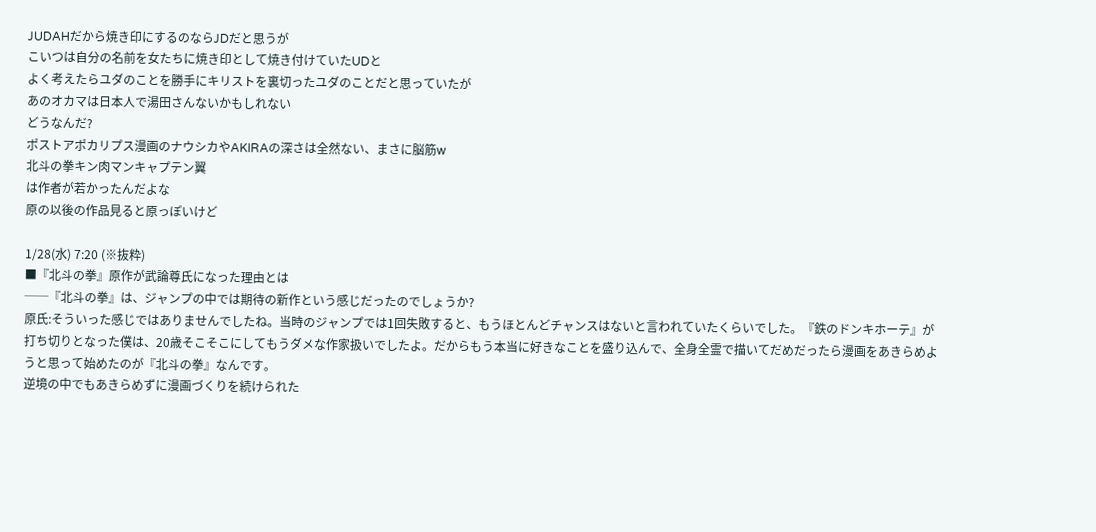JUDAHだから焼き印にするのならJDだと思うが
こいつは自分の名前を女たちに焼き印として焼き付けていたUDと
よく考えたらユダのことを勝手にキリストを裏切ったユダのことだと思っていたが
あのオカマは日本人で湯田さんないかもしれない
どうなんだ?
ポストアポカリプス漫画のナウシカやAKIRAの深さは全然ない、まさに脳筋w
北斗の拳キン肉マンキャプテン翼
は作者が若かったんだよな
原の以後の作品見ると原っぽいけど

1/28(水) 7:20 (※抜粋)
■『北斗の拳』原作が武論尊氏になった理由とは
──『北斗の拳』は、ジャンプの中では期待の新作という感じだったのでしょうか?
原氏:そういった感じではありませんでしたね。当時のジャンプでは1回失敗すると、もうほとんどチャンスはないと言われていたくらいでした。『鉄のドンキホーテ』が打ち切りとなった僕は、20歳そこそこにしてもうダメな作家扱いでしたよ。だからもう本当に好きなことを盛り込んで、全身全霊で描いてだめだったら漫画をあきらめようと思って始めたのが『北斗の拳』なんです。
逆境の中でもあきらめずに漫画づくりを続けられた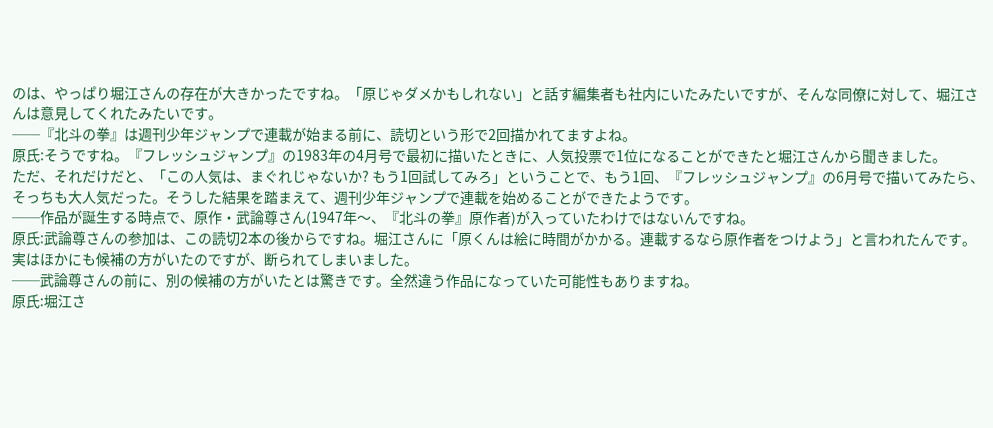のは、やっぱり堀江さんの存在が大きかったですね。「原じゃダメかもしれない」と話す編集者も社内にいたみたいですが、そんな同僚に対して、堀江さんは意見してくれたみたいです。
──『北斗の拳』は週刊少年ジャンプで連載が始まる前に、読切という形で2回描かれてますよね。
原氏:そうですね。『フレッシュジャンプ』の1983年の4月号で最初に描いたときに、人気投票で1位になることができたと堀江さんから聞きました。
ただ、それだけだと、「この人気は、まぐれじゃないか? もう1回試してみろ」ということで、もう1回、『フレッシュジャンプ』の6月号で描いてみたら、そっちも大人気だった。そうした結果を踏まえて、週刊少年ジャンプで連載を始めることができたようです。
──作品が誕生する時点で、原作・武論尊さん(1947年〜、『北斗の拳』原作者)が入っていたわけではないんですね。
原氏:武論尊さんの参加は、この読切2本の後からですね。堀江さんに「原くんは絵に時間がかかる。連載するなら原作者をつけよう」と言われたんです。実はほかにも候補の方がいたのですが、断られてしまいました。
──武論尊さんの前に、別の候補の方がいたとは驚きです。全然違う作品になっていた可能性もありますね。
原氏:堀江さ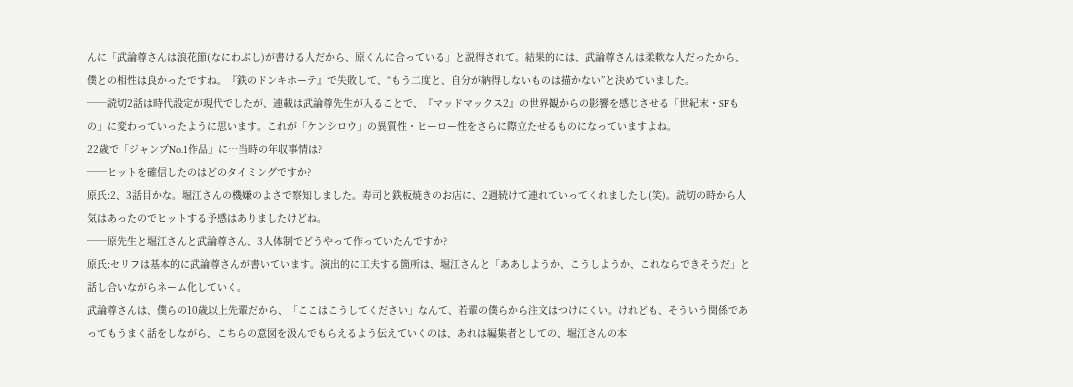んに「武論尊さんは浪花節(なにわぶし)が書ける人だから、原くんに合っている」と説得されて。結果的には、武論尊さんは柔軟な人だったから、僕との相性は良かったですね。『鉄のドンキホーテ』で失敗して、“もう二度と、自分が納得しないものは描かない”と決めていました。
──読切2話は時代設定が現代でしたが、連載は武論尊先生が入ることで、『マッドマックス2』の世界観からの影響を感じさせる「世紀末・SFもの」に変わっていったように思います。これが「ケンシロウ」の異質性・ヒーロー性をさらに際立たせるものになっていますよね。
22歳で「ジャンプNo.1作品」に…当時の年収事情は?
──ヒットを確信したのはどのタイミングですか?
原氏:2、3話目かな。堀江さんの機嫌のよさで察知しました。寿司と鉄板焼きのお店に、2週続けて連れていってくれましたし(笑)。読切の時から人気はあったのでヒットする予感はありましたけどね。
──原先生と堀江さんと武論尊さん、3人体制でどうやって作っていたんですか?
原氏:セリフは基本的に武論尊さんが書いています。演出的に工夫する箇所は、堀江さんと「ああしようか、こうしようか、これならできそうだ」と話し合いながらネーム化していく。
武論尊さんは、僕らの10歳以上先輩だから、「ここはこうしてください」なんて、若輩の僕らから注文はつけにくい。けれども、そういう関係であってもうまく話をしながら、こちらの意図を汲んでもらえるよう伝えていくのは、あれは編集者としての、堀江さんの本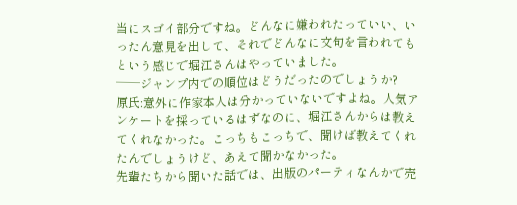当にスゴイ部分ですね。どんなに嫌われたっていい、いったん意見を出して、それでどんなに文句を言われてもという感じで堀江さんはやっていました。
──ジャンプ内での順位はどうだったのでしょうか?
原氏:意外に作家本人は分かっていないですよね。人気アンケートを採っているはずなのに、堀江さんからは教えてくれなかった。こっちもこっちで、聞けば教えてくれたんでしょうけど、あえて聞かなかった。
先輩たちから聞いた話では、出版のパーティなんかで売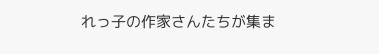れっ子の作家さんたちが集ま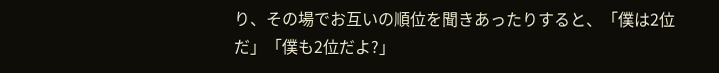り、その場でお互いの順位を聞きあったりすると、「僕は2位だ」「僕も2位だよ?」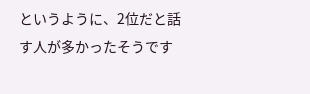というように、2位だと話す人が多かったそうです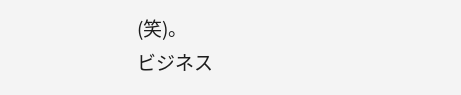(笑)。
ビジネス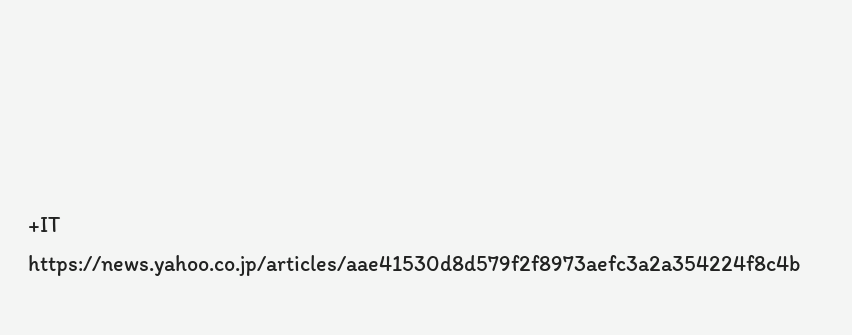+IT
https://news.yahoo.co.jp/articles/aae41530d8d579f2f8973aefc3a2a354224f8c4b